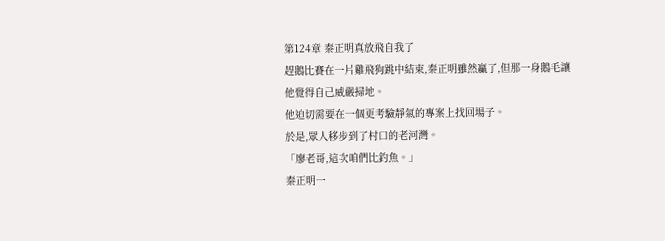第124章 秦正明真放飛自我了
趕鵝比賽在一片雞飛狗跳中結束,秦正明雖然贏了,但那一身鵝毛讓他覺得自己威嚴掃地。
他迫切需要在一個更考驗靜氣的專案上找回場子。
於是,眾人移步到了村口的老河灣。
「廖老哥,這次咱們比釣魚。」
秦正明一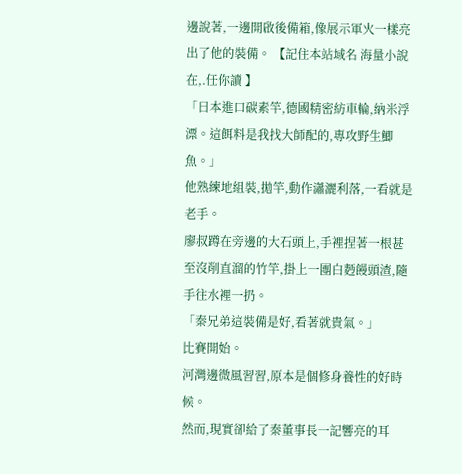邊說著,一邊開啟後備箱,像展示軍火一樣亮出了他的裝備。 【記住本站域名 海量小說在,.任你讀 】
「日本進口碳素竿,德國精密紡車輪,納米浮漂。這餌料是我找大師配的,專攻野生鯽魚。」
他熟練地組裝,拋竿,動作瀟灑利落,一看就是老手。
廖叔蹲在旁邊的大石頭上,手裡捏著一根甚至沒削直溜的竹竿,掛上一團白麪饅頭渣,隨手往水裡一扔。
「秦兄弟這裝備是好,看著就貴氣。」
比賽開始。
河灣邊微風習習,原本是個修身養性的好時候。
然而,現實卻給了秦董事長一記響亮的耳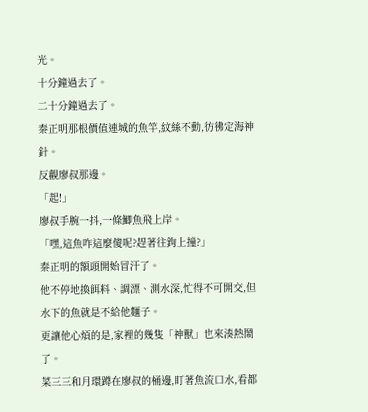光。
十分鐘過去了。
二十分鐘過去了。
秦正明那根價值連城的魚竿,紋絲不動,彷彿定海神針。
反觀廖叔那邊。
「起!」
廖叔手腕一抖,一條鯽魚飛上岸。
「嘿,這魚咋這麼傻呢?趕著往鉤上撞?」
秦正明的額頭開始冒汗了。
他不停地換餌料、調漂、測水深,忙得不可開交,但水下的魚就是不給他麵子。
更讓他心煩的是,家裡的幾隻「神獸」也來湊熱鬧了。
菜三三和月環蹲在廖叔的桶邊,盯著魚流口水,看都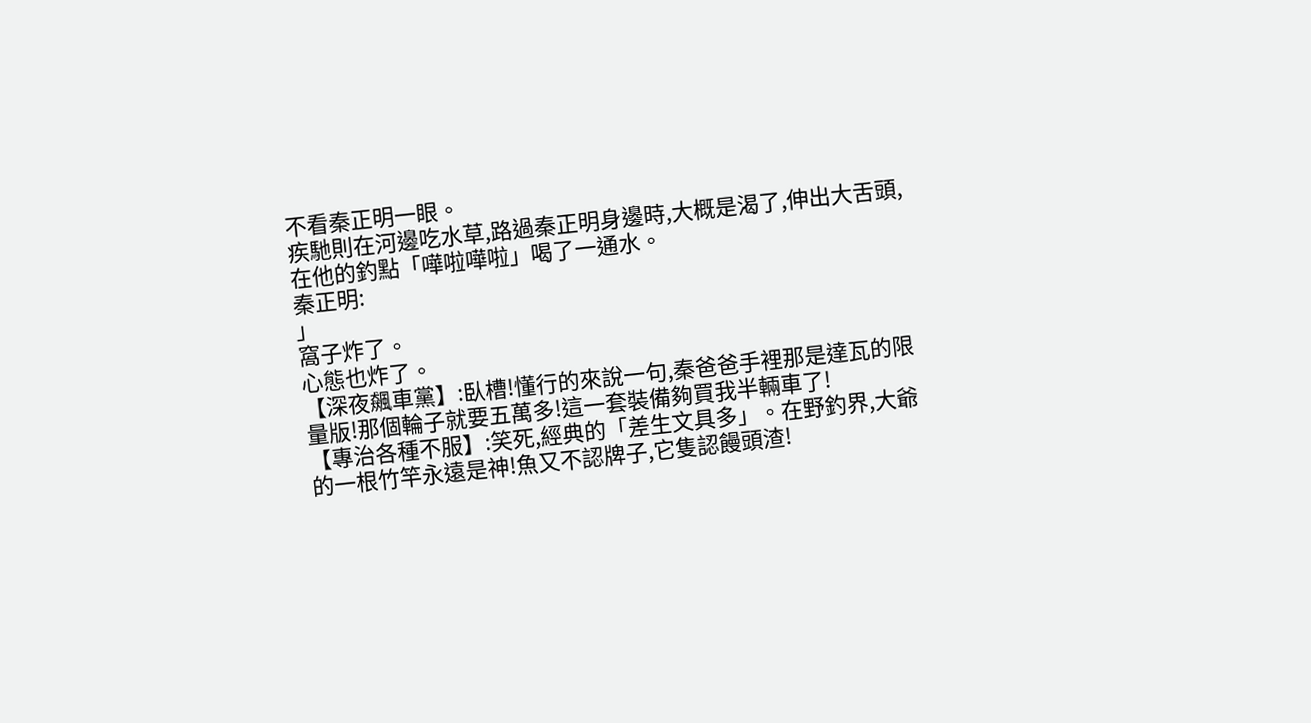不看秦正明一眼。
疾馳則在河邊吃水草,路過秦正明身邊時,大概是渴了,伸出大舌頭,在他的釣點「嘩啦嘩啦」喝了一通水。
秦正明:
」
窩子炸了。
心態也炸了。
【深夜飆車黨】:臥槽!懂行的來說一句,秦爸爸手裡那是達瓦的限量版!那個輪子就要五萬多!這一套裝備夠買我半輛車了!
【專治各種不服】:笑死,經典的「差生文具多」。在野釣界,大爺的一根竹竿永遠是神!魚又不認牌子,它隻認饅頭渣!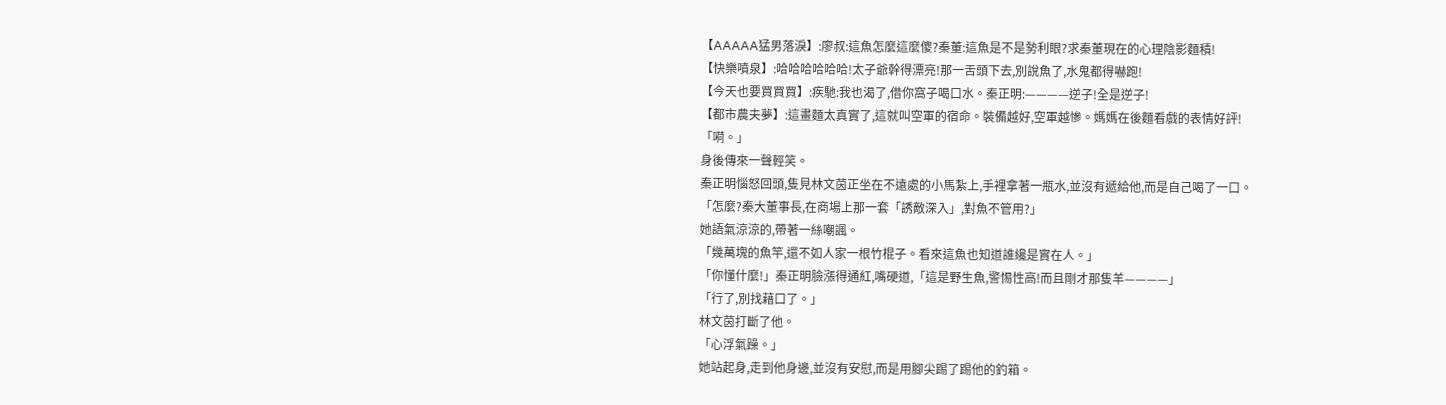【AAAAA猛男落淚】:廖叔:這魚怎麼這麼傻?秦董:這魚是不是勢利眼?求秦董現在的心理陰影麵積!
【快樂噴泉】:哈哈哈哈哈哈!太子爺幹得漂亮!那一舌頭下去,別說魚了,水鬼都得嚇跑!
【今天也要買買買】:疾馳:我也渴了,借你窩子喝口水。秦正明:————逆子!全是逆子!
【都市農夫夢】:這畫麵太真實了,這就叫空軍的宿命。裝備越好,空軍越慘。媽媽在後麵看戲的表情好評!
「嗬。」
身後傳來一聲輕笑。
秦正明惱怒回頭,隻見林文茵正坐在不遠處的小馬紮上,手裡拿著一瓶水,並沒有遞給他,而是自己喝了一口。
「怎麼?秦大董事長,在商場上那一套「誘敵深入」,對魚不管用?」
她語氣涼涼的,帶著一絲嘲諷。
「幾萬塊的魚竿,還不如人家一根竹棍子。看來這魚也知道誰纔是實在人。」
「你懂什麼!」秦正明臉漲得通紅,嘴硬道,「這是野生魚,警惕性高!而且剛才那隻羊————」
「行了,別找藉口了。」
林文茵打斷了他。
「心浮氣躁。」
她站起身,走到他身邊,並沒有安慰,而是用腳尖踢了踢他的釣箱。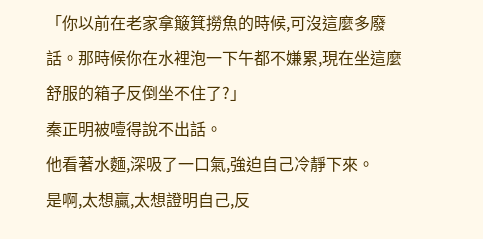「你以前在老家拿簸箕撈魚的時候,可沒這麼多廢話。那時候你在水裡泡一下午都不嫌累,現在坐這麼舒服的箱子反倒坐不住了?」
秦正明被噎得說不出話。
他看著水麵,深吸了一口氣,強迫自己冷靜下來。
是啊,太想贏,太想證明自己,反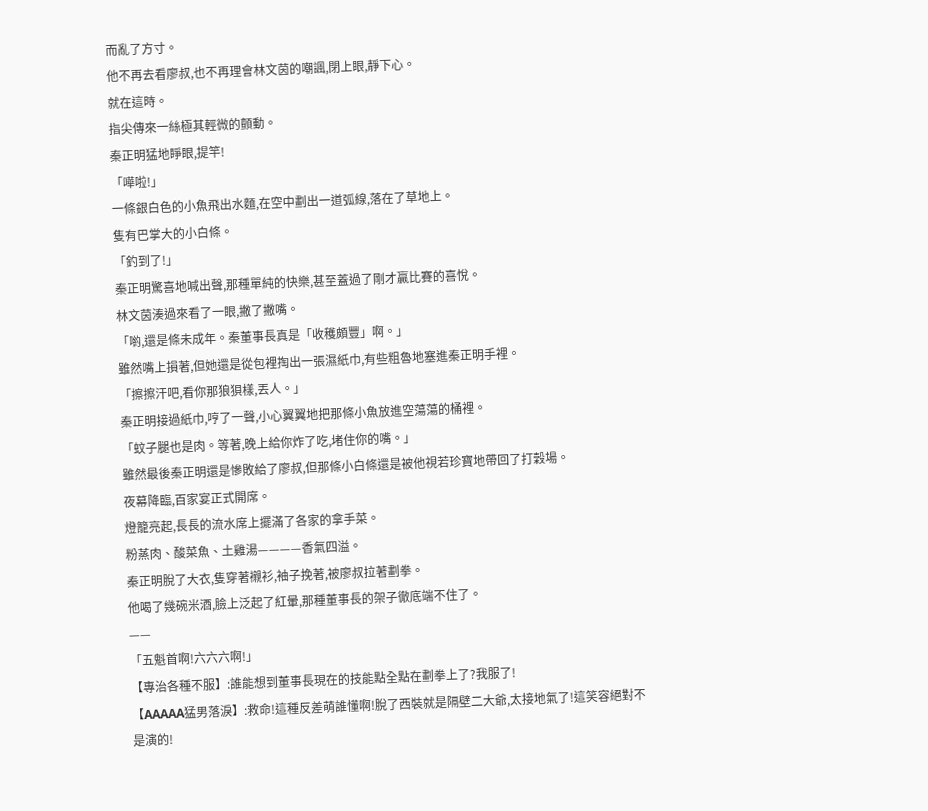而亂了方寸。
他不再去看廖叔,也不再理會林文茵的嘲諷,閉上眼,靜下心。
就在這時。
指尖傳來一絲極其輕微的顫動。
秦正明猛地睜眼,提竿!
「嘩啦!」
一條銀白色的小魚飛出水麵,在空中劃出一道弧線,落在了草地上。
隻有巴掌大的小白條。
「釣到了!」
秦正明驚喜地喊出聲,那種單純的快樂,甚至蓋過了剛才贏比賽的喜悅。
林文茵湊過來看了一眼,撇了撇嘴。
「喲,還是條未成年。秦董事長真是「收穫頗豐」啊。」
雖然嘴上損著,但她還是從包裡掏出一張濕紙巾,有些粗魯地塞進秦正明手裡。
「擦擦汗吧,看你那狼狽樣,丟人。」
秦正明接過紙巾,哼了一聲,小心翼翼地把那條小魚放進空蕩蕩的桶裡。
「蚊子腿也是肉。等著,晚上給你炸了吃,堵住你的嘴。」
雖然最後秦正明還是慘敗給了廖叔,但那條小白條還是被他視若珍寶地帶回了打穀場。
夜幕降臨,百家宴正式開席。
燈籠亮起,長長的流水席上擺滿了各家的拿手菜。
粉蒸肉、酸菜魚、土雞湯————香氣四溢。
秦正明脫了大衣,隻穿著襯衫,袖子挽著,被廖叔拉著劃拳。
他喝了幾碗米酒,臉上泛起了紅暈,那種董事長的架子徹底端不住了。
——
「五魁首啊!六六六啊!」
【專治各種不服】:誰能想到董事長現在的技能點全點在劃拳上了?我服了!
【AAAAA猛男落淚】:救命!這種反差萌誰懂啊!脫了西裝就是隔壁二大爺,太接地氣了!這笑容絕對不是演的!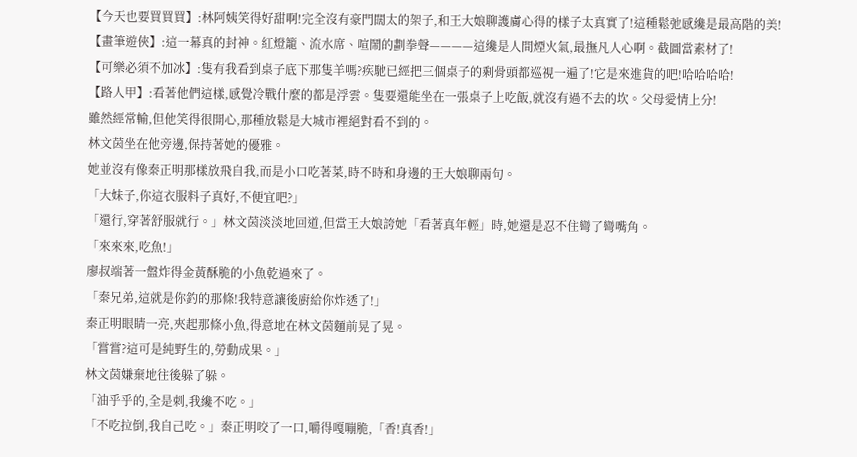【今天也要買買買】:林阿姨笑得好甜啊!完全沒有豪門闊太的架子,和王大娘聊護膚心得的樣子太真實了!這種鬆弛感纔是最高階的美!
【畫筆遊俠】:這一幕真的封神。紅燈籠、流水席、喧鬧的劃拳聲————這纔是人間煙火氣,最撫凡人心啊。截圖當素材了!
【可樂必須不加冰】:隻有我看到桌子底下那隻羊嗎?疾馳已經把三個桌子的剩骨頭都巡視一遍了!它是來進貨的吧!哈哈哈哈!
【路人甲】:看著他們這樣,感覺冷戰什麼的都是浮雲。隻要還能坐在一張桌子上吃飯,就沒有過不去的坎。父母愛情上分!
雖然經常輸,但他笑得很開心,那種放鬆是大城市裡絕對看不到的。
林文茵坐在他旁邊,保持著她的優雅。
她並沒有像秦正明那樣放飛自我,而是小口吃著菜,時不時和身邊的王大娘聊兩句。
「大妹子,你這衣服料子真好,不便宜吧?」
「還行,穿著舒服就行。」林文茵淡淡地回道,但當王大娘誇她「看著真年輕」時,她還是忍不住彎了彎嘴角。
「來來來,吃魚!」
廖叔端著一盤炸得金黃酥脆的小魚乾過來了。
「秦兄弟,這就是你釣的那條!我特意讓後廚給你炸透了!」
秦正明眼睛一亮,夾起那條小魚,得意地在林文茵麵前晃了晃。
「嘗嘗?這可是純野生的,勞動成果。」
林文茵嫌棄地往後躲了躲。
「油乎乎的,全是刺,我纔不吃。」
「不吃拉倒,我自己吃。」秦正明咬了一口,嚼得嘎嘣脆,「香!真香!」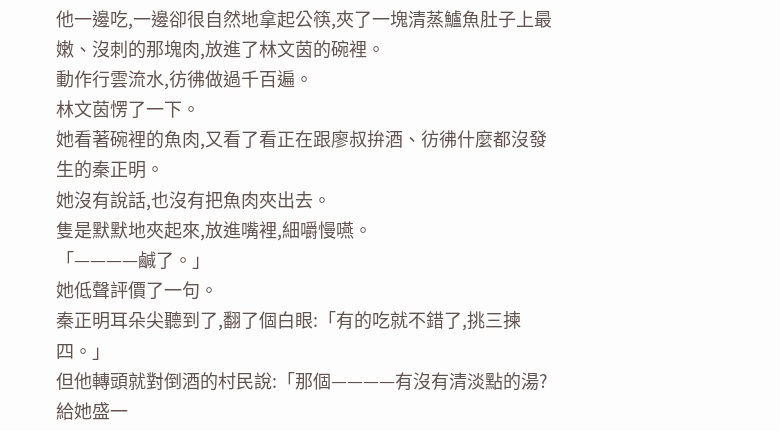他一邊吃,一邊卻很自然地拿起公筷,夾了一塊清蒸鱸魚肚子上最嫩、沒刺的那塊肉,放進了林文茵的碗裡。
動作行雲流水,彷彿做過千百遍。
林文茵愣了一下。
她看著碗裡的魚肉,又看了看正在跟廖叔拚酒、彷彿什麼都沒發生的秦正明。
她沒有說話,也沒有把魚肉夾出去。
隻是默默地夾起來,放進嘴裡,細嚼慢嚥。
「————鹹了。」
她低聲評價了一句。
秦正明耳朵尖聽到了,翻了個白眼:「有的吃就不錯了,挑三揀四。」
但他轉頭就對倒酒的村民說:「那個————有沒有清淡點的湯?給她盛一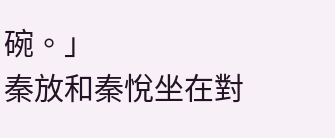碗。」
秦放和秦悅坐在對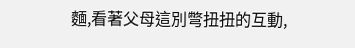麵,看著父母這別彆扭扭的互動,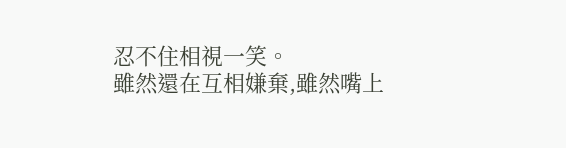忍不住相視一笑。
雖然還在互相嫌棄,雖然嘴上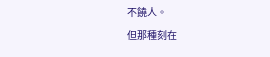不饒人。
但那種刻在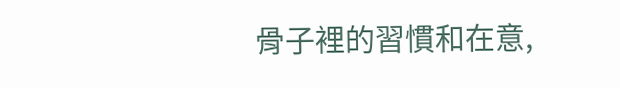骨子裡的習慣和在意,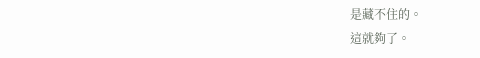是藏不住的。
這就夠了。